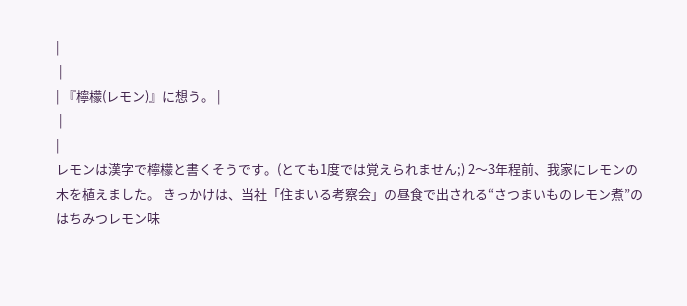|
 |
| 『檸檬(レモン)』に想う。 |
 |
|
レモンは漢字で檸檬と書くそうです。(とても1度では覚えられません;) 2〜3年程前、我家にレモンの木を植えました。 きっかけは、当社「住まいる考察会」の昼食で出される“さつまいものレモン煮”のはちみつレモン味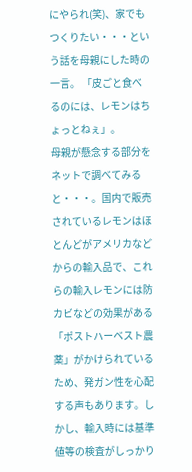にやられ(笑)、家でもつくりたい・・・という話を母親にした時の一言。 「皮ごと食べるのには、レモンはちょっとねぇ」。
母親が懸念する部分をネットで調べてみると・・・。国内で販売されているレモンはほとんどがアメリカなどからの輸入品で、これらの輸入レモンには防カビなどの効果がある「ポストハーベスト農薬」がかけられているため、発ガン性を心配する声もあります。しかし、輸入時には基準値等の検査がしっかり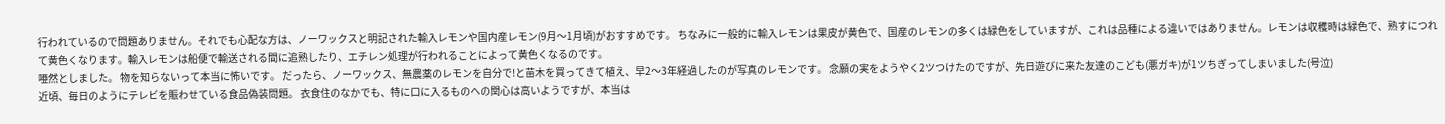行われているので問題ありません。それでも心配な方は、ノーワックスと明記された輸入レモンや国内産レモン(9月〜1月頃)がおすすめです。 ちなみに一般的に輸入レモンは果皮が黄色で、国産のレモンの多くは緑色をしていますが、これは品種による違いではありません。レモンは収穫時は緑色で、熟すにつれて黄色くなります。輸入レモンは船便で輸送される間に追熟したり、エチレン処理が行われることによって黄色くなるのです。
唖然としました。 物を知らないって本当に怖いです。 だったら、ノーワックス、無農薬のレモンを自分で!と苗木を買ってきて植え、早2〜3年経過したのが写真のレモンです。 念願の実をようやく2ツつけたのですが、先日遊びに来た友達のこども(悪ガキ)が1ツちぎってしまいました(号泣)
近頃、毎日のようにテレビを賑わせている食品偽装問題。 衣食住のなかでも、特に口に入るものへの関心は高いようですが、本当は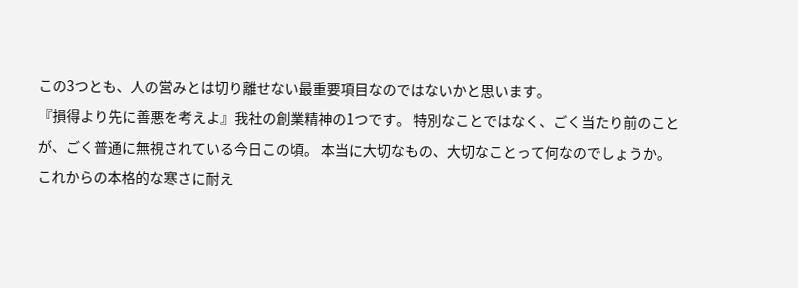この3つとも、人の営みとは切り離せない最重要項目なのではないかと思います。
『損得より先に善悪を考えよ』我社の創業精神の1つです。 特別なことではなく、ごく当たり前のことが、ごく普通に無視されている今日この頃。 本当に大切なもの、大切なことって何なのでしょうか。
これからの本格的な寒さに耐え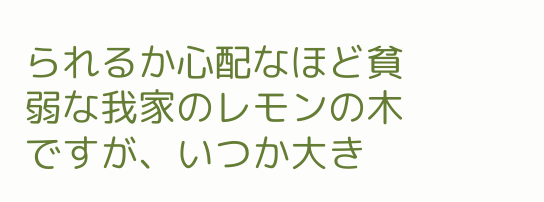られるか心配なほど貧弱な我家のレモンの木ですが、いつか大き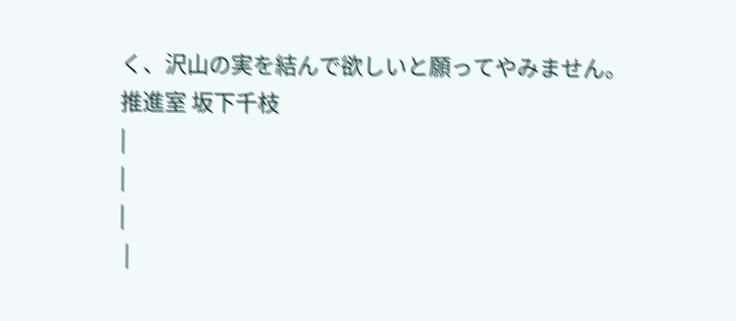く、沢山の実を結んで欲しいと願ってやみません。
推進室 坂下千枝
|
|
|
 |